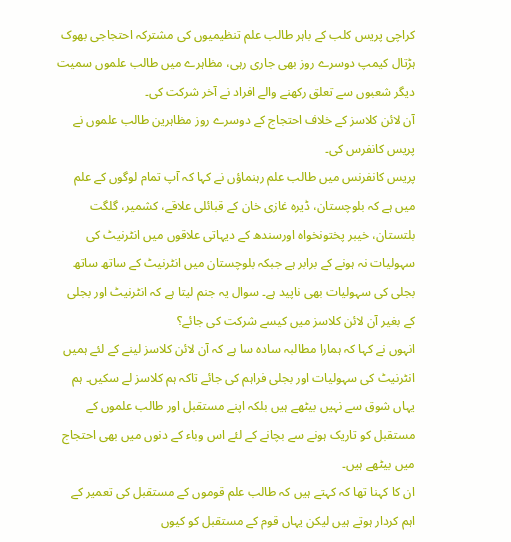کراچی پریس کلب کے باہر طالب علم تنظیمیوں کی مشترکہ احتجاجی بھوک ہڑتال کیمپ دوسرے روز بھی جاری رہی، مظاہرے میں طالب علموں سمیت دیگر شعبوں سے تعلق رکھنے والے افراد نے آخر شرکت کی۔
آن لائن کلاسز کے خلاف احتجاج کے دوسرے روز مظاہرین طالب علموں نے پریس کانفرس کی۔
پریس کانفرنس میں طالب علم رہنماؤں نے کہا کہ آپ تمام لوگوں کے علم میں ہے کہ بلوچستان، ڈیرہ غازی خان کے قبائلی علاقے، کشمیر، گلگت بلتستان، خیبر پختونخواہ اورسندھ کے دیہاتی علاقوں میں انٹرنیٹ کی سہولیات نہ ہونے کے برابر ہے جبکہ بلوچستان میں انٹرنیٹ کے ساتھ ساتھ بجلی کی سہولیات بھی ناپید ہے۔ سوال یہ جنم لیتا ہے کہ انٹرنیٹ اور بجلی کے بغیر آن لائن کلاسز میں کیسے شرکت کی جائے؟
انہوں نے کہا کہ ہمارا مطالبہ سادہ سا ہے کہ آن لائن کلاسز لینے کے لئے ہمیں انٹرنیٹ کی سہولیات اور بجلی فراہم کی جائے تاکہ ہم کلاسز لے سکیں۔ ہم یہاں شوق سے نہیں بیٹھے ہیں بلکہ اپنے مستقبل اور طالب علموں کے مستقبل کو تاریک ہونے سے بچانے کے لئے اس وباء کے دنوں میں بھی احتجاج میں بیٹھے ہیں۔
ان کا کہنا تھا کہ کہتے ہیں کہ طالب علم قوموں کے مستقبل کی تعمیر کے اہم کردار ہوتے ہیں لیکن یہاں قوم کے مستقبل کو کیوں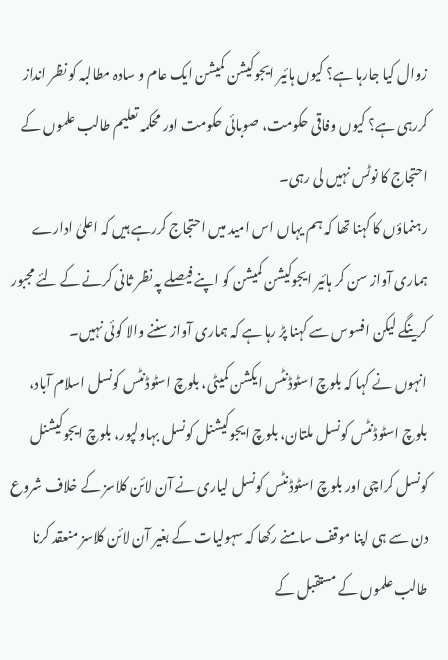زوال کیا جارہا ہے؟ کیوں ہائیر ایجوکیشن کمیشن ایک عام و سادہ مطالبہ کو نظر انداز کررہی ہے؟ کیوں وفاقی حکومت، صوبائی حکومت اور محکمہ تعلیم طالب علموں کے احتجاج کا نوٹس نہیں لی رہی۔
رہنماؤں کا کہنا تھا کہ ہم یہاں اس امید میں احتجاج کررہے ہیں کہ اعلیٰ ادارے ہماری آواز سن کر ہائیر ایجوکیشن کمیشن کو اپنے فیصلے پہ نظر ثانی کرنے کے لئے مجبور کرینگے لیکن افسوس سے کہنا پڑ رہا ہے کہ ہماری آواز سننے والا کوئی نہیں۔
انہوں نے کہا کہ بلوچ اسٹوڈنٹس ایکشن کمیٹی، بلوچ اسٹوڈنٹس کونسل اسلام آباد، بلوچ اسٹوڈنٹس کونسل ملتان، بلوچ ایجوکیشنل کونسل بہاولپور، بلوچ ایجوکیشنل کونسل کراچی اور بلوچ اسٹوڈنٹس کونسل لیاری نے آن لائن کلاسز کے خلاف شروع دن سے ہی اپنا موقف سامنے رکھا کہ سہولیات کے بغیر آن لائن کلاسز منعقد کرنا طالب علموں کے مستقبل کے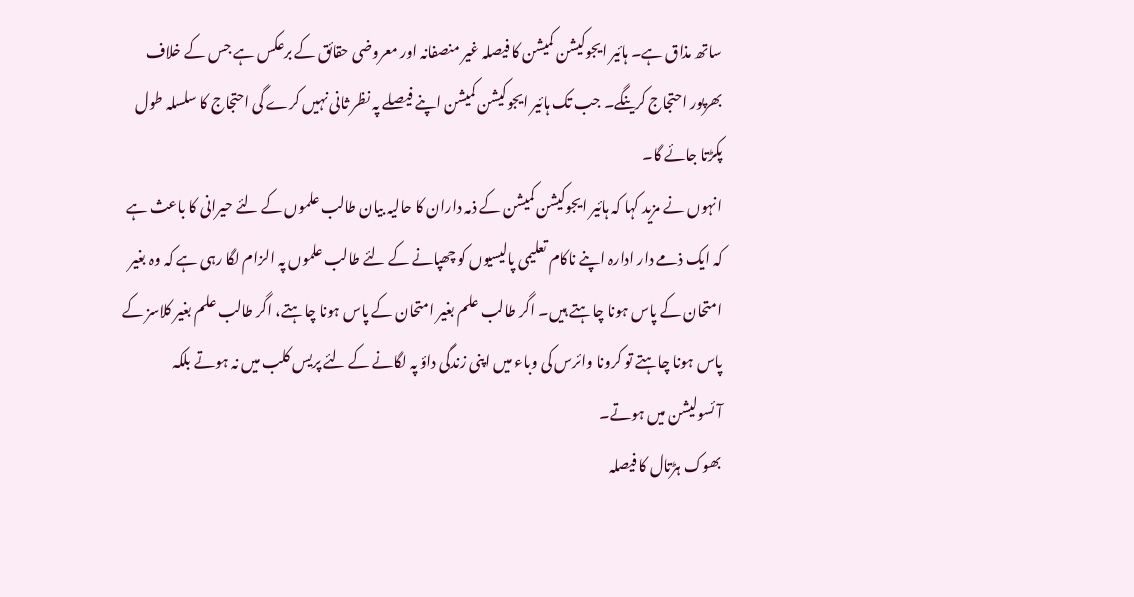ساتھ مذاق ہے۔ ہائیر ایجوکیشن کمیشن کا فیصلہ غیر منصفانہ اور معروضی حقائق کے برعکس ہے جس کے خلاف بھرپور احتجاج کرینگے۔ جب تک ہائیر ایجوکیشن کمیشن اپنے فیصلے پہ نظر ثانی نہیں کرے گی احتجاج کا سلسلہ طول پکڑتا جائے گا۔
انہوں نے مزید کہا کہ ہائیر ایجوکیشن کمیشن کے ذمہ داران کا حالیہ بیان طالب علموں کے لئے حیرانی کا باعث ہے کہ ایک ذمے دار ادارہ اپنے ناکام تعلیمی پالیسیوں کو چھپانے کے لئے طالب علموں پہ الزام لگا رہی ہے کہ وہ بغیر امتحان کے پاس ہونا چاہتے ہیں۔ اگر طالب علم بغیر امتحان کے پاس ہونا چاہتے، اگر طالب علم بغیر کلاسز کے پاس ہونا چاہتے تو کرونا وائرس کی وباء میں اپنی زندگی داؤ پہ لگانے کے لئے پریس کلب میں نہ ہوتے بلکہ آئسولیشن میں ہوتے۔
بھوک ہڑتال کا فیصلہ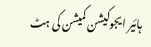ہائیر ایجوکیشن کمیشن کی ہٹ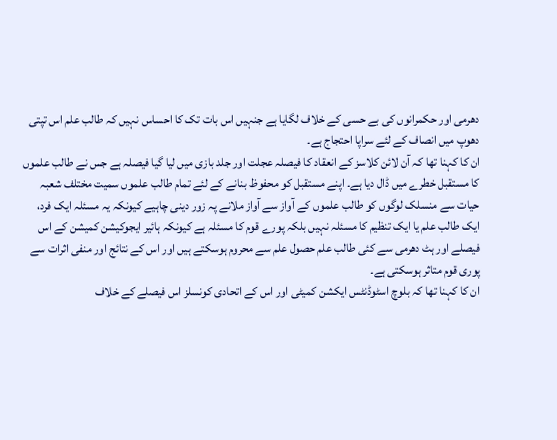دھرمی اور حکمرانوں کی بے حسی کے خلاف لگایا ہے جنہیں اس بات تک کا احساس نہیں کہ طالب علم اس تپتی دھوپ میں انصاف کے لئے سراپا احتجاج ہے۔
ان کا کہنا تھا کہ آن لائن کلاسز کے انعقاد کا فیصلہ عجلت اور جلد بازی میں لیا گیا فیصلہ ہے جس نے طالب علموں کا مستقبل خطرے میں ڈال دیا ہے۔ اپنے مستقبل کو محفوظ بنانے کے لئے تمام طالب علموں سمیت مختلف شعبہ حیات سے منسلک لوگوں کو طالب علموں کے آواز سے آواز ملانے پہ زور دینی چاہیے کیونکہ یہ مسئلہ ایک فرد، ایک طالب علم یا ایک تنظیم کا مسئلہ نہیں بلکہ پورے قوم کا مسئلہ ہے کیونکہ ہائیر ایجوکیشن کمیشن کے اس فیصلے اور ہٹ دھرمی سے کئی طالب علم حصول علم سے محروم ہوسکتے ہیں اور اس کے نتائج اور منفی اثرات سے پوری قوم متاثر ہوسکتی ہے۔
ان کا کہنا تھا کہ بلوچ اسٹوڈنٹس ایکشن کمیٹی اور اس کے اتحادی کونسلز اس فیصلے کے خلاف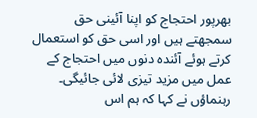بھرپور احتجاج کو اپنا آئینی حق سمجھتے ہیں اور اسی حق کو استعمال کرتے ہوئے آئندہ دنوں میں احتجاج کے عمل میں مزید تیزی لائی جائیگی۔
رہنماؤں نے کہا کہ ہم اس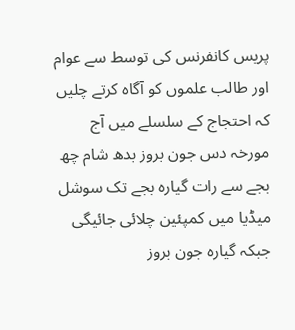پریس کانفرنس کی توسط سے عوام اور طالب علموں کو آگاہ کرتے چلیں کہ احتجاج کے سلسلے میں آج مورخہ دس جون بروز بدھ شام چھ بجے سے رات گیارہ بجے تک سوشل میڈیا میں کمپئین چلائی جائیگی جبکہ گیارہ جون بروز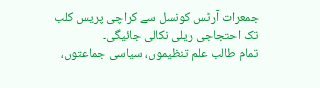جمعرات آرٹس کونسل سے کراچی پریس کلب تک احتجاجی ریلی نکالی جائیگی۔
تمام طالب علم تنظیموں، سیاسی جماعتوں،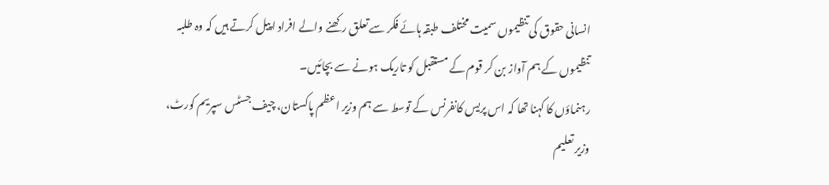انسانی حقوق کی تنظیموں سمیت مختلف طبقہ ہائے فکر سے تعلق رکھنے والے افراد اپیل کرتے ہیں کہ وہ طلبہ تنظیموں کے ہم آواز بن کر قوم کے مستقبل کو تاریک ہونے سے بچائیں۔
رہنماؤں کا کہنا تھا کہ اس پریس کانفرنس کے توسط سے ہم وزیر اعظم پاکستان، چیف جسٹس سپریم کورٹ، وزیر تعلیم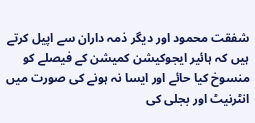شفقت محمود اور دیگر ذمہ داران سے اپیل کرتے ہیں کہ ہائیر ایجوکیشن کمیشن کے فیصلے کو منسوخ کیا حائے اور ایسا نہ ہونے کی صورت میں انٹرنیٹ اور بجلی کی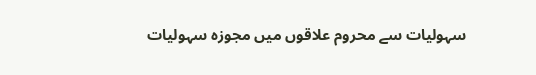سہولیات سے محروم علاقوں میں مجوزہ سہولیات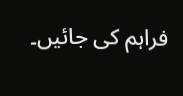فراہم کی جائیں۔